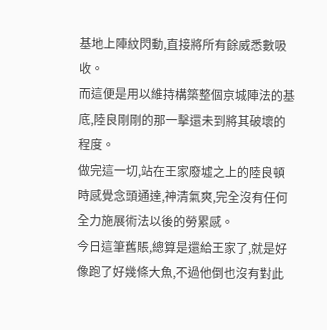基地上陣紋閃動,直接將所有餘威悉數吸收。
而這便是用以維持構築整個京城陣法的基底,陸良剛剛的那一擊還未到將其破壞的程度。
做完這一切,站在王家廢墟之上的陸良頓時感覺念頭通達,神清氣爽,完全沒有任何全力施展術法以後的勞累感。
今日這筆舊賬,總算是還給王家了,就是好像跑了好幾條大魚,不過他倒也沒有對此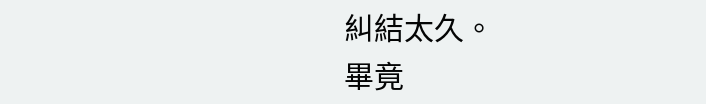糾結太久。
畢竟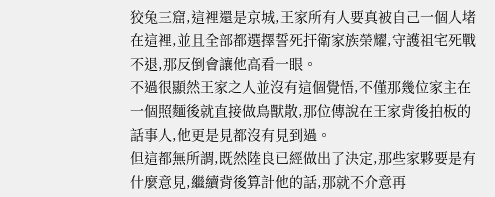狡兔三窟,這裡還是京城,王家所有人要真被自己一個人堵在這裡,並且全部都選擇誓死扞衛家族榮耀,守護祖宅死戰不退,那反倒會讓他高看一眼。
不過很顯然王家之人並沒有這個覺悟,不僅那幾位家主在一個照麵後就直接做鳥獸散,那位傳說在王家背後拍板的話事人,他更是見都沒有見到過。
但這都無所謂,既然陸良已經做出了決定,那些家夥要是有什麼意見,繼續背後算計他的話,那就不介意再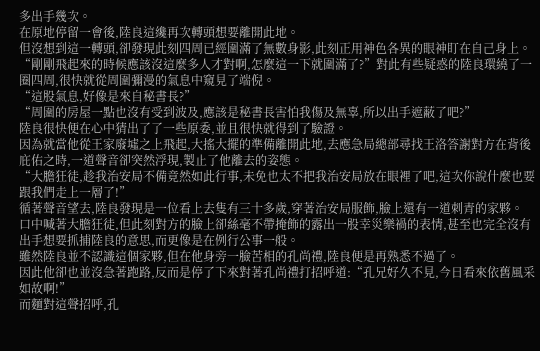多出手幾次。
在原地停留一會後,陸良這纔再次轉頭想要離開此地。
但沒想到這一轉頭,卻發現此刻四周已經圍滿了無數身影,此刻正用神色各異的眼神盯在自己身上。
“剛剛飛起來的時候應該沒這麼多人才對啊,怎麼這一下就圍滿了?”對此有些疑惑的陸良環繞了一圈四周,很快就從周圍彌漫的氣息中窺見了端倪。
“這股氣息,好像是來自秘書長?”
“周圍的房屋一點也沒有受到波及,應該是秘書長害怕我傷及無辜,所以出手遮蔽了吧?”
陸良很快便在心中猜出了了一些原委,並且很快就得到了驗證。
因為就當他從王家廢墟之上飛起,大搖大擺的準備離開此地,去應急局總部尋找王洛答謝對方在背後庇佑之時,一道聲音卻突然浮現,製止了他離去的姿態。
“大膽狂徒,趁我治安局不備竟然如此行事,未免也太不把我治安局放在眼裡了吧,這次你說什麼也要跟我們走上一層了!”
循著聲音望去,陸良發現是一位看上去隻有三十多歲,穿著治安局服飾,臉上還有一道刺青的家夥。
口中喊著大膽狂徒,但此刻對方的臉上卻絲毫不帶掩飾的露出一股幸災樂禍的表情,甚至也完全沒有出手想要抓捕陸良的意思,而更像是在例行公事一般。
雖然陸良並不認識這個家夥,但在他身旁一臉苦相的孔尚禮,陸良便是再熟悉不過了。
因此他卻也並沒急著跑路,反而是停了下來對著孔尚禮打招呼道:“孔兄好久不見,今日看來依舊風采如故啊!”
而麵對這聲招呼,孔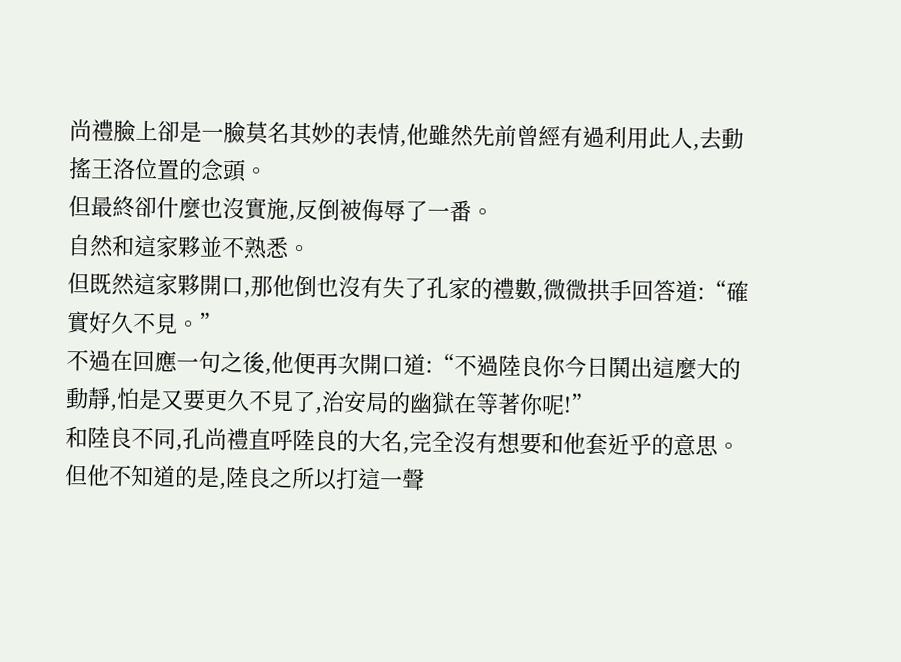尚禮臉上卻是一臉莫名其妙的表情,他雖然先前曾經有過利用此人,去動搖王洛位置的念頭。
但最終卻什麼也沒實施,反倒被侮辱了一番。
自然和這家夥並不熟悉。
但既然這家夥開口,那他倒也沒有失了孔家的禮數,微微拱手回答道:“確實好久不見。”
不過在回應一句之後,他便再次開口道:“不過陸良你今日鬨出這麼大的動靜,怕是又要更久不見了,治安局的幽獄在等著你呢!”
和陸良不同,孔尚禮直呼陸良的大名,完全沒有想要和他套近乎的意思。
但他不知道的是,陸良之所以打這一聲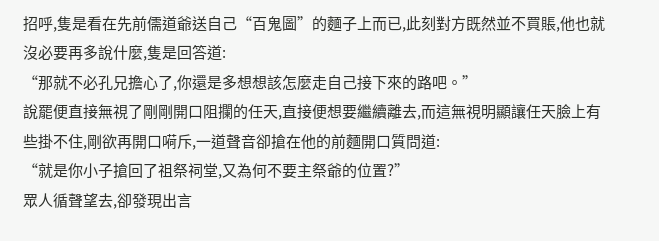招呼,隻是看在先前儒道爺送自己“百鬼圖”的麵子上而已,此刻對方既然並不買賬,他也就沒必要再多說什麼,隻是回答道:
“那就不必孔兄擔心了,你還是多想想該怎麼走自己接下來的路吧。”
說罷便直接無視了剛剛開口阻攔的任天,直接便想要繼續離去,而這無視明顯讓任天臉上有些掛不住,剛欲再開口嗬斥,一道聲音卻搶在他的前麵開口質問道:
“就是你小子搶回了祖祭祠堂,又為何不要主祭爺的位置?”
眾人循聲望去,卻發現出言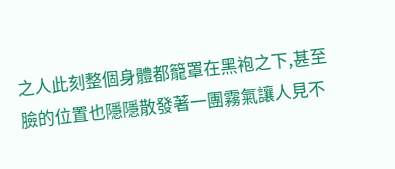之人此刻整個身體都籠罩在黑袍之下,甚至臉的位置也隱隱散發著一團霧氣讓人見不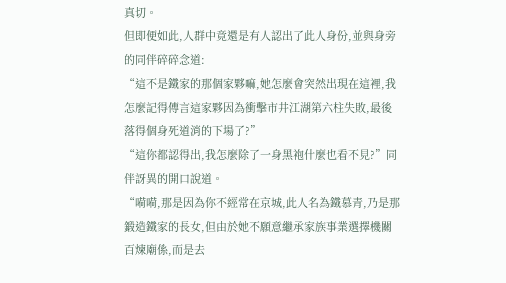真切。
但即便如此,人群中竟還是有人認出了此人身份,並與身旁的同伴碎碎念道:
“這不是鐵家的那個家夥嘛,她怎麼會突然出現在這裡,我怎麼記得傳言這家夥因為衝擊市井江湖第六柱失敗,最後落得個身死道消的下場了?”
“這你都認得出,我怎麼除了一身黑袍什麼也看不見?”同伴訝異的開口說道。
“嗬嗬,那是因為你不經常在京城,此人名為鐵慕青,乃是那鍛造鐵家的長女,但由於她不願意繼承家族事業選擇機關百煉廟係,而是去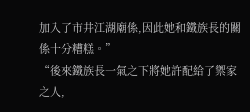加入了市井江湖廟係,因此她和鐵族長的關係十分糟糕。”
“後來鐵族長一氣之下將她許配給了禦家之人,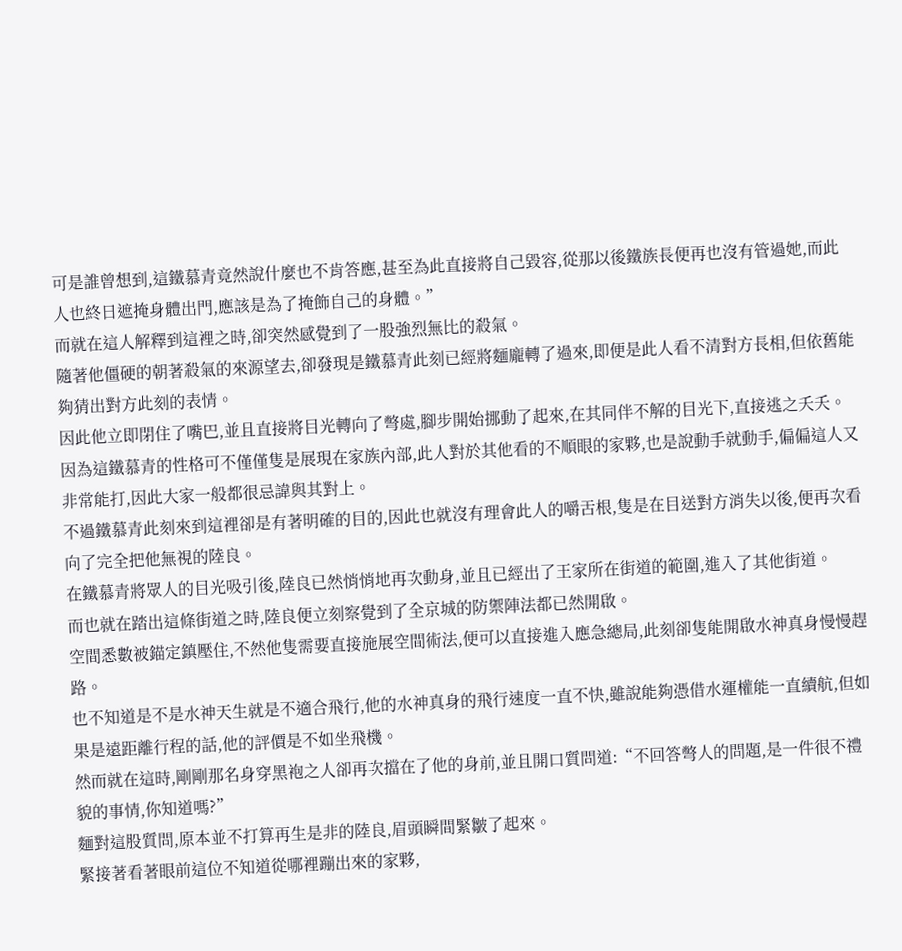可是誰曾想到,這鐵慕青竟然說什麼也不肯答應,甚至為此直接將自己毀容,從那以後鐵族長便再也沒有管過她,而此人也終日遮掩身體出門,應該是為了掩飾自己的身體。”
而就在這人解釋到這裡之時,卻突然感覺到了一股強烈無比的殺氣。
隨著他僵硬的朝著殺氣的來源望去,卻發現是鐵慕青此刻已經將麵龐轉了過來,即便是此人看不清對方長相,但依舊能夠猜出對方此刻的表情。
因此他立即閉住了嘴巴,並且直接將目光轉向了彆處,腳步開始挪動了起來,在其同伴不解的目光下,直接逃之夭夭。
因為這鐵慕青的性格可不僅僅隻是展現在家族內部,此人對於其他看的不順眼的家夥,也是說動手就動手,偏偏這人又非常能打,因此大家一般都很忌諱與其對上。
不過鐵慕青此刻來到這裡卻是有著明確的目的,因此也就沒有理會此人的嚼舌根,隻是在目送對方消失以後,便再次看向了完全把他無視的陸良。
在鐵慕青將眾人的目光吸引後,陸良已然悄悄地再次動身,並且已經出了王家所在街道的範圍,進入了其他街道。
而也就在踏出這條街道之時,陸良便立刻察覺到了全京城的防禦陣法都已然開啟。
空間悉數被錨定鎮壓住,不然他隻需要直接施展空間術法,便可以直接進入應急總局,此刻卻隻能開啟水神真身慢慢趕路。
也不知道是不是水神天生就是不適合飛行,他的水神真身的飛行速度一直不快,雖說能夠憑借水運權能一直續航,但如果是遠距離行程的話,他的評價是不如坐飛機。
然而就在這時,剛剛那名身穿黑袍之人卻再次擋在了他的身前,並且開口質問道:“不回答彆人的問題,是一件很不禮貌的事情,你知道嗎?”
麵對這股質問,原本並不打算再生是非的陸良,眉頭瞬間緊皺了起來。
緊接著看著眼前這位不知道從哪裡蹦出來的家夥,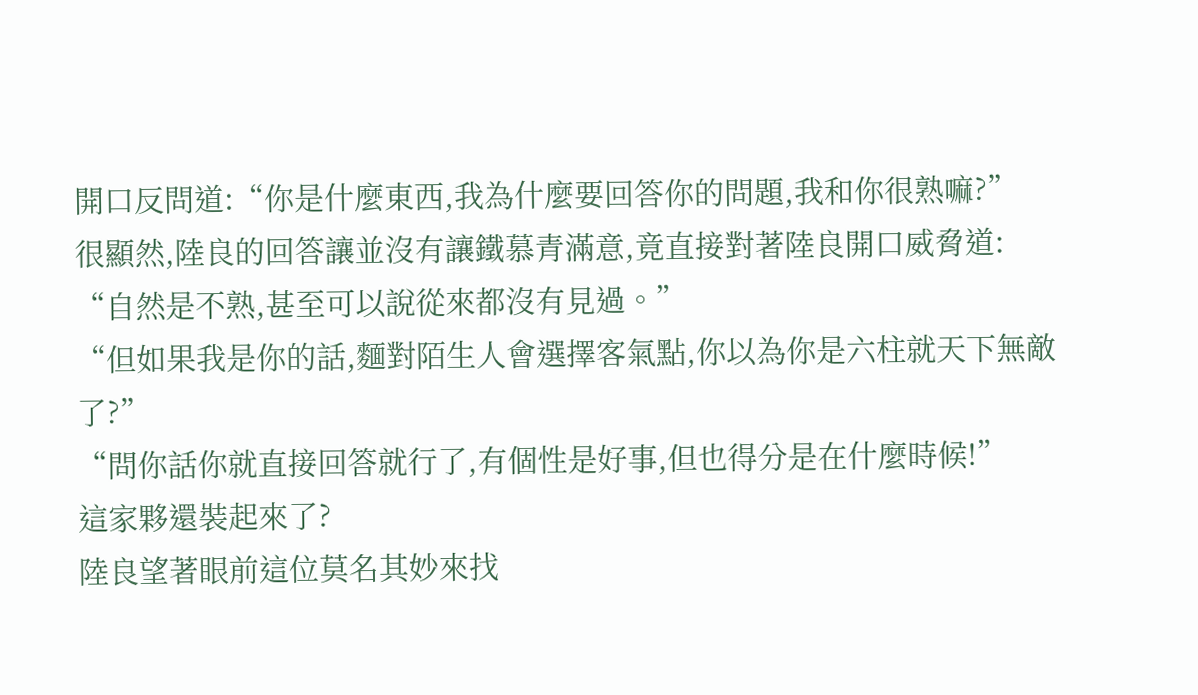開口反問道:“你是什麼東西,我為什麼要回答你的問題,我和你很熟嘛?”
很顯然,陸良的回答讓並沒有讓鐵慕青滿意,竟直接對著陸良開口威脅道:
“自然是不熟,甚至可以說從來都沒有見過。”
“但如果我是你的話,麵對陌生人會選擇客氣點,你以為你是六柱就天下無敵了?”
“問你話你就直接回答就行了,有個性是好事,但也得分是在什麼時候!”
這家夥還裝起來了?
陸良望著眼前這位莫名其妙來找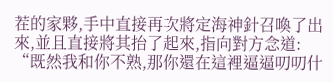茬的家夥,手中直接再次將定海神針召喚了出來,並且直接將其抬了起來,指向對方念道:
“既然我和你不熟,那你還在這裡逼逼叨叨什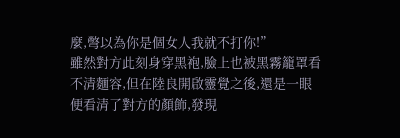麼,彆以為你是個女人我就不打你!”
雖然對方此刻身穿黑袍,臉上也被黑霧籠罩看不清麵容,但在陸良開啟靈覺之後,還是一眼便看清了對方的顏飾,發現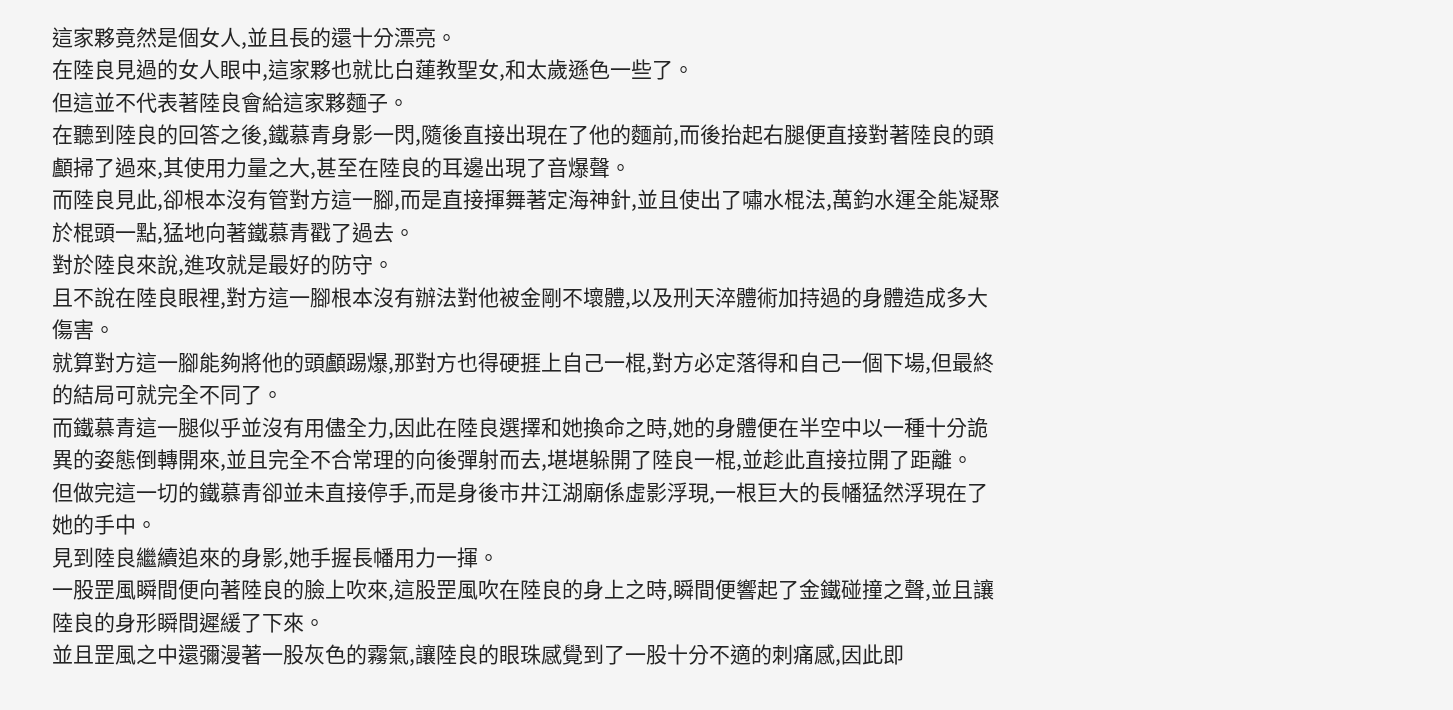這家夥竟然是個女人,並且長的還十分漂亮。
在陸良見過的女人眼中,這家夥也就比白蓮教聖女,和太歲遜色一些了。
但這並不代表著陸良會給這家夥麵子。
在聽到陸良的回答之後,鐵慕青身影一閃,隨後直接出現在了他的麵前,而後抬起右腿便直接對著陸良的頭顱掃了過來,其使用力量之大,甚至在陸良的耳邊出現了音爆聲。
而陸良見此,卻根本沒有管對方這一腳,而是直接揮舞著定海神針,並且使出了嘯水棍法,萬鈞水運全能凝聚於棍頭一點,猛地向著鐵慕青戳了過去。
對於陸良來說,進攻就是最好的防守。
且不說在陸良眼裡,對方這一腳根本沒有辦法對他被金剛不壞體,以及刑天淬體術加持過的身體造成多大傷害。
就算對方這一腳能夠將他的頭顱踢爆,那對方也得硬捱上自己一棍,對方必定落得和自己一個下場,但最終的結局可就完全不同了。
而鐵慕青這一腿似乎並沒有用儘全力,因此在陸良選擇和她換命之時,她的身體便在半空中以一種十分詭異的姿態倒轉開來,並且完全不合常理的向後彈射而去,堪堪躲開了陸良一棍,並趁此直接拉開了距離。
但做完這一切的鐵慕青卻並未直接停手,而是身後市井江湖廟係虛影浮現,一根巨大的長幡猛然浮現在了她的手中。
見到陸良繼續追來的身影,她手握長幡用力一揮。
一股罡風瞬間便向著陸良的臉上吹來,這股罡風吹在陸良的身上之時,瞬間便響起了金鐵碰撞之聲,並且讓陸良的身形瞬間遲緩了下來。
並且罡風之中還彌漫著一股灰色的霧氣,讓陸良的眼珠感覺到了一股十分不適的刺痛感,因此即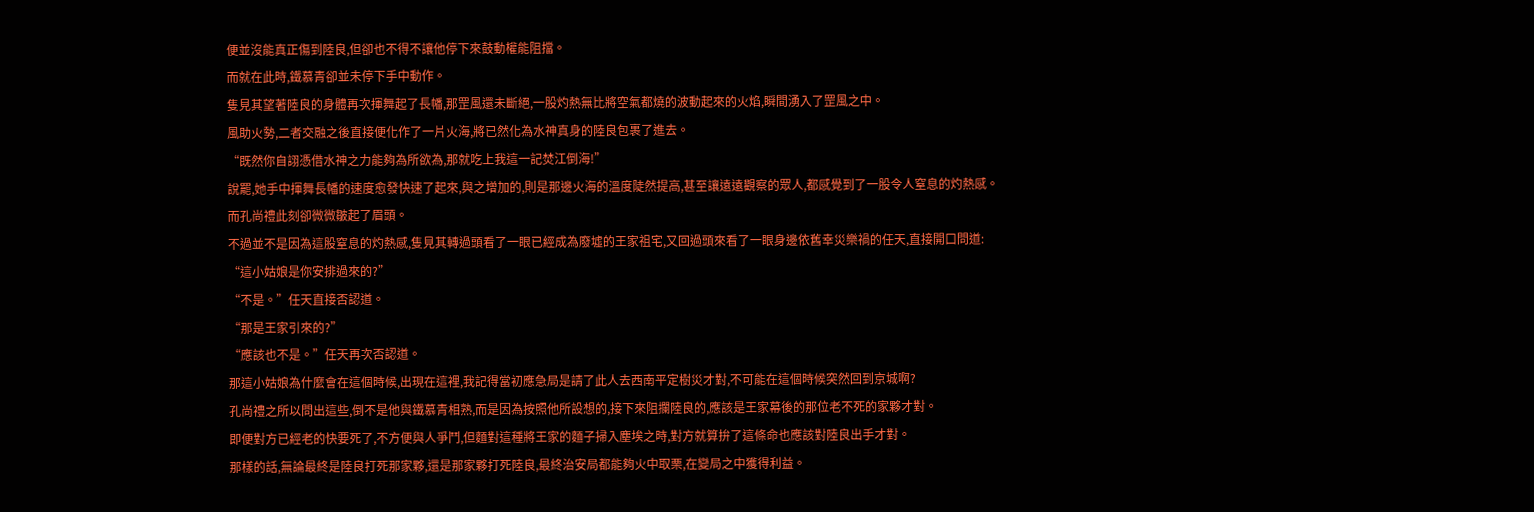便並沒能真正傷到陸良,但卻也不得不讓他停下來鼓動權能阻擋。
而就在此時,鐵慕青卻並未停下手中動作。
隻見其望著陸良的身體再次揮舞起了長幡,那罡風還未斷絕,一股灼熱無比將空氣都燒的波動起來的火焰,瞬間湧入了罡風之中。
風助火勢,二者交融之後直接便化作了一片火海,將已然化為水神真身的陸良包裹了進去。
“既然你自詡憑借水神之力能夠為所欲為,那就吃上我這一記焚江倒海!”
說罷,她手中揮舞長幡的速度愈發快速了起來,與之增加的,則是那邊火海的溫度陡然提高,甚至讓遠遠觀察的眾人,都感覺到了一股令人窒息的灼熱感。
而孔尚禮此刻卻微微皺起了眉頭。
不過並不是因為這股窒息的灼熱感,隻見其轉過頭看了一眼已經成為廢墟的王家祖宅,又回過頭來看了一眼身邊依舊幸災樂禍的任天,直接開口問道:
“這小姑娘是你安排過來的?”
“不是。”任天直接否認道。
“那是王家引來的?”
“應該也不是。”任天再次否認道。
那這小姑娘為什麼會在這個時候,出現在這裡,我記得當初應急局是請了此人去西南平定樹災才對,不可能在這個時候突然回到京城啊?
孔尚禮之所以問出這些,倒不是他與鐵慕青相熟,而是因為按照他所設想的,接下來阻攔陸良的,應該是王家幕後的那位老不死的家夥才對。
即便對方已經老的快要死了,不方便與人爭鬥,但麵對這種將王家的麵子掃入塵埃之時,對方就算拚了這條命也應該對陸良出手才對。
那樣的話,無論最終是陸良打死那家夥,還是那家夥打死陸良,最終治安局都能夠火中取栗,在變局之中獲得利益。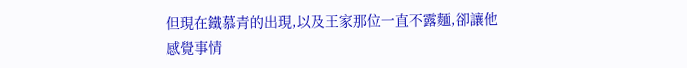但現在鐵慕青的出現,以及王家那位一直不露麵,卻讓他感覺事情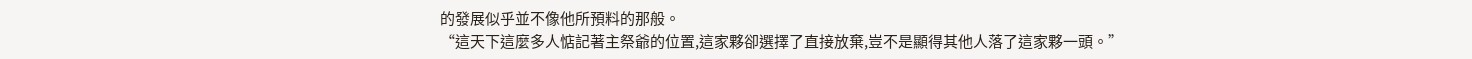的發展似乎並不像他所預料的那般。
“這天下這麼多人惦記著主祭爺的位置,這家夥卻選擇了直接放棄,豈不是顯得其他人落了這家夥一頭。”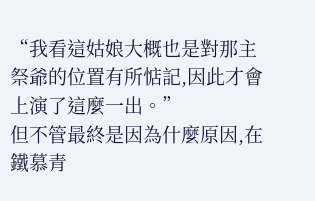“我看這姑娘大概也是對那主祭爺的位置有所惦記,因此才會上演了這麼一出。”
但不管最終是因為什麼原因,在鐵慕青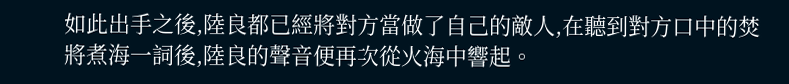如此出手之後,陸良都已經將對方當做了自己的敵人,在聽到對方口中的焚將煮海一詞後,陸良的聲音便再次從火海中響起。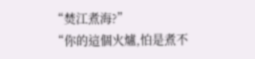“焚江煮海?”
“你的這個火爐,怕是煮不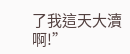了我這天大瀆啊!”